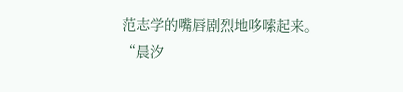范志学的嘴唇剧烈地哆嗦起来。
“晨汐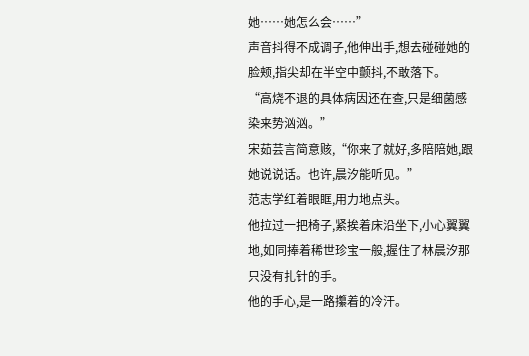她……她怎么会……”
声音抖得不成调子,他伸出手,想去碰碰她的脸颊,指尖却在半空中颤抖,不敢落下。
“高烧不退的具体病因还在查,只是细菌感染来势汹汹。”
宋茹芸言简意赅,“你来了就好,多陪陪她,跟她说说话。也许,晨汐能听见。”
范志学红着眼眶,用力地点头。
他拉过一把椅子,紧挨着床沿坐下,小心翼翼地,如同捧着稀世珍宝一般,握住了林晨汐那只没有扎针的手。
他的手心,是一路攥着的冷汗。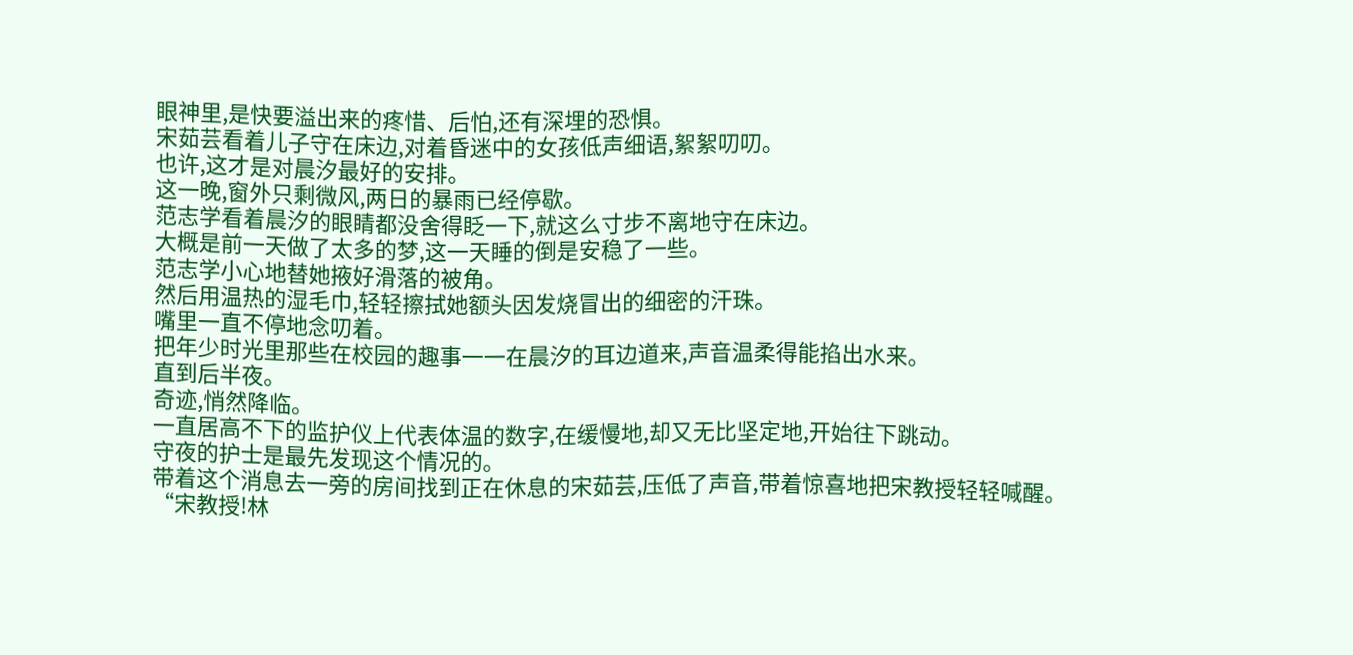眼神里,是快要溢出来的疼惜、后怕,还有深埋的恐惧。
宋茹芸看着儿子守在床边,对着昏迷中的女孩低声细语,絮絮叨叨。
也许,这才是对晨汐最好的安排。
这一晚,窗外只剩微风,两日的暴雨已经停歇。
范志学看着晨汐的眼睛都没舍得眨一下,就这么寸步不离地守在床边。
大概是前一天做了太多的梦,这一天睡的倒是安稳了一些。
范志学小心地替她掖好滑落的被角。
然后用温热的湿毛巾,轻轻擦拭她额头因发烧冒出的细密的汗珠。
嘴里一直不停地念叨着。
把年少时光里那些在校园的趣事一一在晨汐的耳边道来,声音温柔得能掐出水来。
直到后半夜。
奇迹,悄然降临。
一直居高不下的监护仪上代表体温的数字,在缓慢地,却又无比坚定地,开始往下跳动。
守夜的护士是最先发现这个情况的。
带着这个消息去一旁的房间找到正在休息的宋茹芸,压低了声音,带着惊喜地把宋教授轻轻喊醒。
“宋教授!林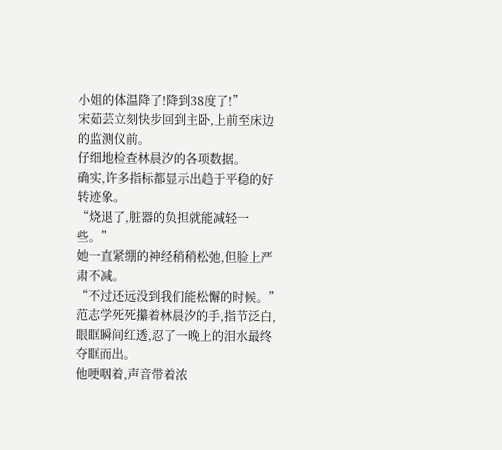小姐的体温降了!降到38度了!”
宋茹芸立刻快步回到主卧,上前至床边的监测仪前。
仔细地检查林晨汐的各项数据。
确实,许多指标都显示出趋于平稳的好转迹象。
“烧退了,脏器的负担就能减轻一些。”
她一直紧绷的神经稍稍松弛,但脸上严肃不减。
“不过还远没到我们能松懈的时候。”
范志学死死攥着林晨汐的手,指节泛白,眼眶瞬间红透,忍了一晚上的泪水最终夺眶而出。
他哽咽着,声音带着浓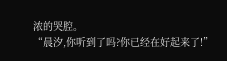浓的哭腔。
“晨汐,你听到了吗?你已经在好起来了!”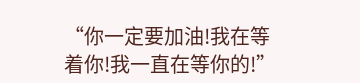“你一定要加油!我在等着你!我一直在等你的!”